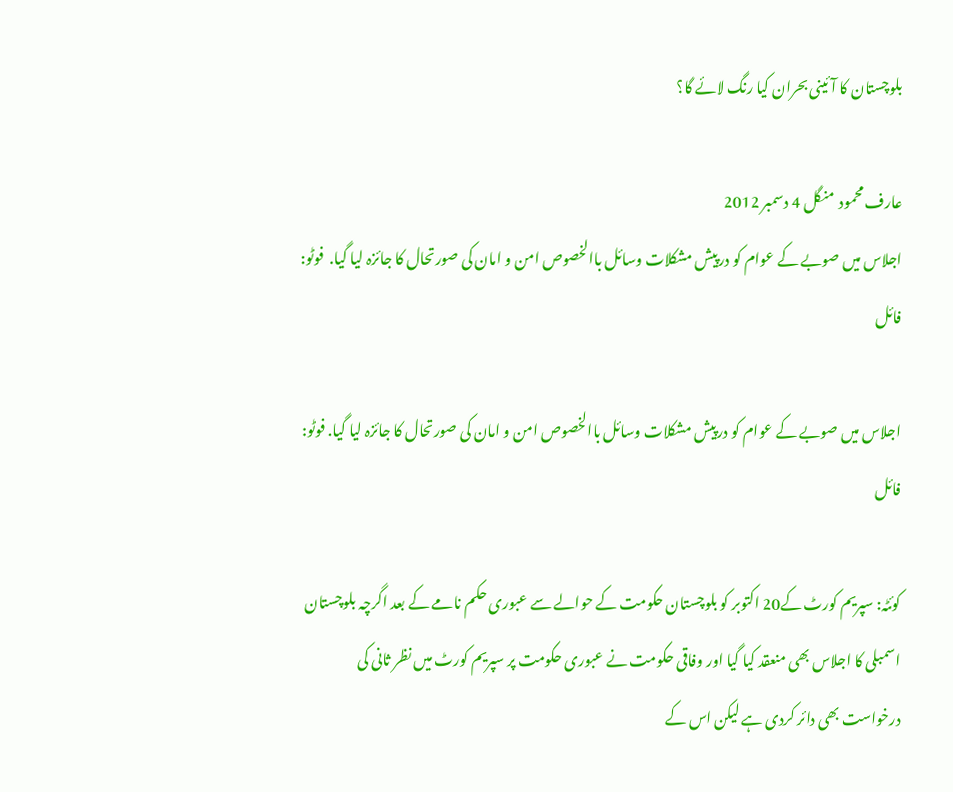بلوچستان کا آئینی بحران کیا رنگ لائے گا؟

عارف محمود  منگل 4 دسمبر 2012
اجلاس میں صوبے کے عوام کو درپیش مشکلات وسائل باالخصوص امن و امان کی صورتحال کا جائزہ لیا گیا.  فوٹو: فائل

اجلاس میں صوبے کے عوام کو درپیش مشکلات وسائل باالخصوص امن و امان کی صورتحال کا جائزہ لیا گیا. فوٹو: فائل

کوئٹہ: سپریم کورٹ کے20 اکتوبر کو بلوچستان حکومت کے حوالے سے عبوری حکم نامے کے بعد اگرچہ بلوچستان اسمبلی کا اجلاس بھی منعقد کیا گیا اور وفاقی حکومت نے عبوری حکومت پر سپریم کورٹ میں نظر ثانی کی درخواست بھی دائر کردی ہے لیکن اس کے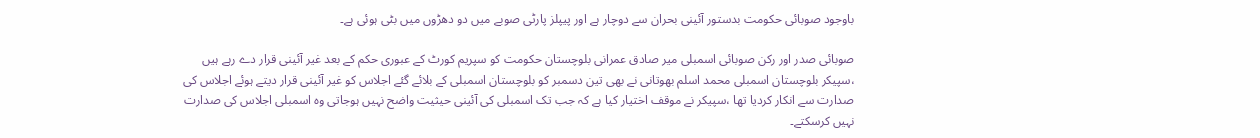باوجود صوبائی حکومت بدستور آئینی بحران سے دوچار ہے اور پیپلز پارٹی صوبے میں دو دھڑوں میں بٹی ہوئی ہے۔

صوبائی صدر اور رکن صوبائی اسمبلی میر صادق عمرانی بلوچستان حکومت کو سپریم کورٹ کے عبوری حکم کے بعد غیر آئینی قرار دے رہے ہیں ،سپیکر بلوچستان اسمبلی محمد اسلم بھوتانی نے بھی تین دسمبر کو بلوچستان اسمبلی کے بلائے گئے اجلاس کو غیر آئینی قرار دیتے ہوئے اجلاس کی صدارت سے انکار کردیا تھا ،سپیکر نے موقف اختیار کیا ہے کہ جب تک اسمبلی کی آئینی حیثیت واضح نہیں ہوجاتی وہ اسمبلی اجلاس کی صدارت نہیں کرسکتے۔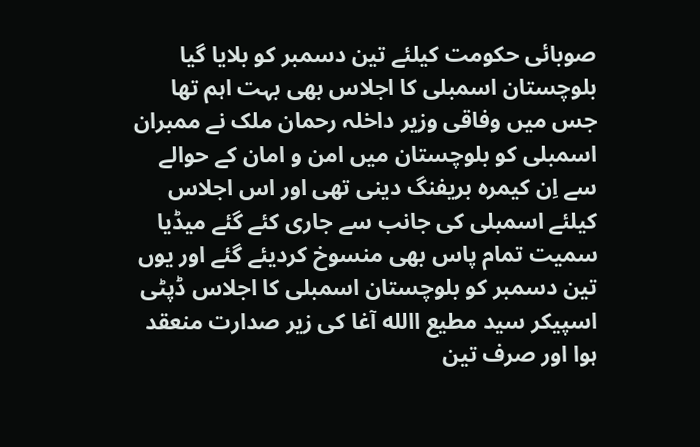صوبائی حکومت کیلئے تین دسمبر کو بلایا گیا بلوچستان اسمبلی کا اجلاس بھی بہت اہم تھا جس میں وفاقی وزیر داخلہ رحمان ملک نے ممبران اسمبلی کو بلوچستان میں امن و امان کے حوالے سے اِن کیمرہ بریفنگ دینی تھی اور اس اجلاس کیلئے اسمبلی کی جانب سے جاری کئے گئے میڈیا سمیت تمام پاس بھی منسوخ کردیئے گئے اور یوں تین دسمبر کو بلوچستان اسمبلی کا اجلاس ڈپٹی اسپیکر سید مطیع االله آغا کی زیر صدارت منعقد ہوا اور صرف تین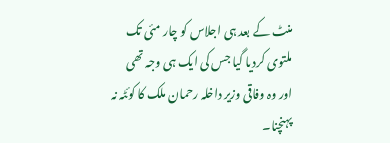منٹ کے بعد ہی اجلاس کو چار مئی تک ملتوی کردیا گیا جس کی ایک ہی وجہ تھی اور وہ وفاقی وزیر داخلہ رحمان ملک کا کوئٹہ نہ پہنچنا۔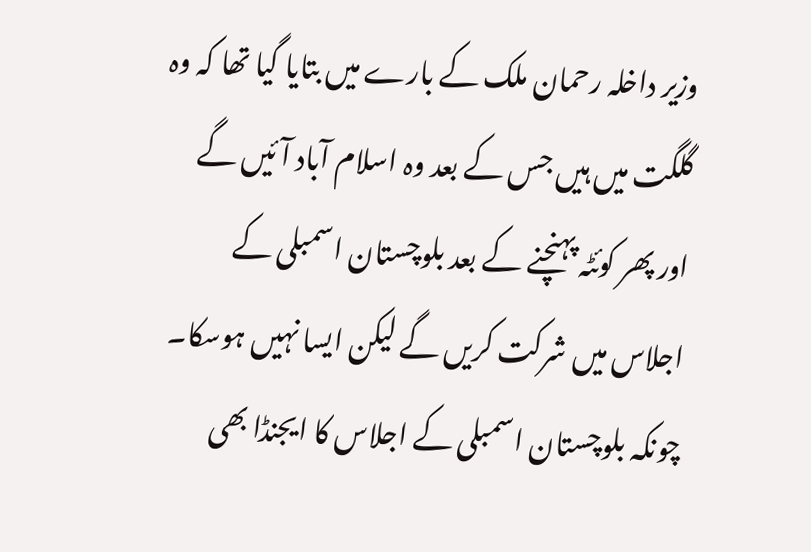وزیر داخلہ رحمان ملک کے بارے میں بتایا گیا تھا کہ وہ گلگت میں ہیں جس کے بعد وہ اسلام آباد آئیں گے اور پھر کوئٹہ پہنچنے کے بعد بلوچستان اسمبلی کے اجلاس میں شرکت کریں گے لیکن ایسا نہیں ہوسکا۔ چونکہ بلوچستان اسمبلی کے اجلاس کا ایجنڈا بھی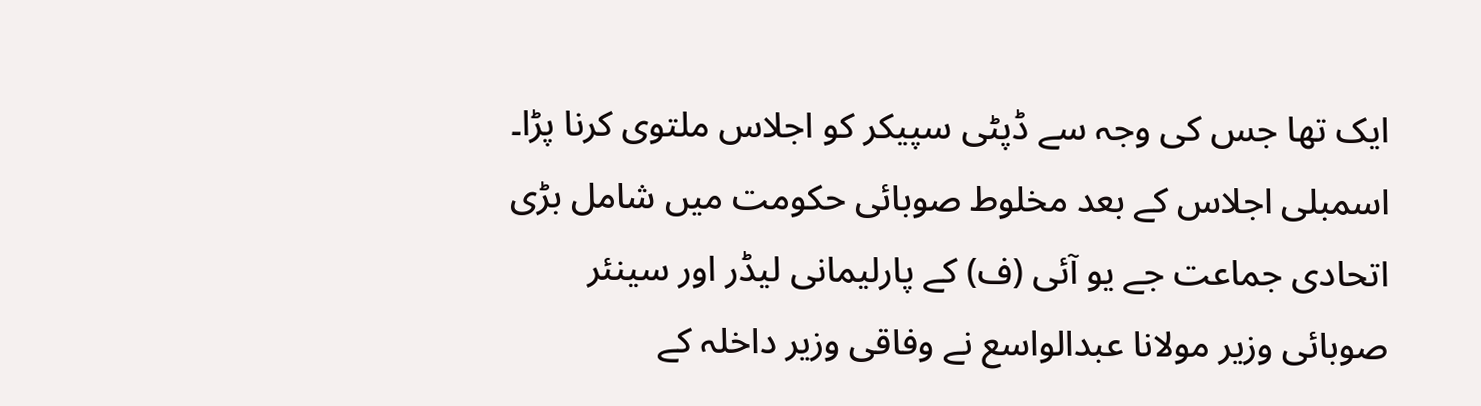ایک تھا جس کی وجہ سے ڈپٹی سپیکر کو اجلاس ملتوی کرنا پڑا۔ اسمبلی اجلاس کے بعد مخلوط صوبائی حکومت میں شامل بڑی اتحادی جماعت جے یو آئی (ف) کے پارلیمانی لیڈر اور سینئر صوبائی وزیر مولانا عبدالواسع نے وفاقی وزیر داخلہ کے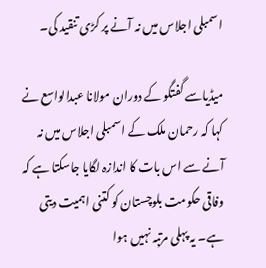اسمبلی اجلاس میں نہ آنے پر کڑی تنقید کی۔

میڈیاسے گفتگو کے دوران مولانا عبدالواسع نے کہا کہ رحمان ملک کے اسمبلی اجلاس میں نہ آنے سے اس بات کا اندازہ لگایا جاسکتا ہے کہ وفاقی حکومت بلوچستان کو کتنی اہمیت دیتی ہے۔ یہ پہلی مرتبہ نہیں ہوا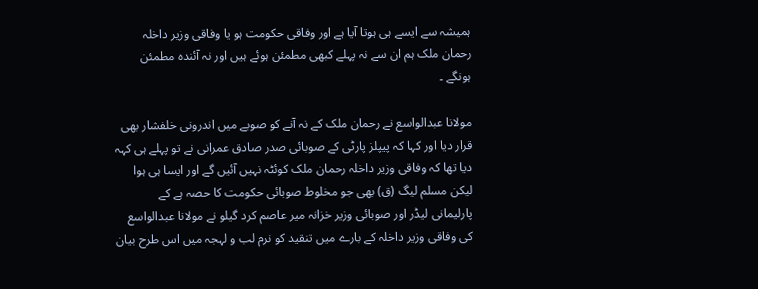ہمیشہ سے ایسے ہی ہوتا آیا ہے اور وفاقی حکومت ہو یا وفاقی وزیر داخلہ رحمان ملک ہم ان سے نہ پہلے کبھی مطمئن ہوئے ہیں اور نہ آئندہ مطمئن ہونگے ۔

مولانا عبدالواسع نے رحمان ملک کے نہ آنے کو صوبے میں اندرونی خلفشار بھی قرار دیا اور کہا کہ پیپلز پارٹی کے صوبائی صدر صادق عمرانی نے تو پہلے ہی کہہ دیا تھا کہ وفاقی وزیر داخلہ رحمان ملک کوئٹہ نہیں آئیں گے اور ایسا ہی ہوا لیکن مسلم لیگ (ق) بھی جو مخلوط صوبائی حکومت کا حصہ ہے کے پارلیمانی لیڈر اور صوبائی وزیر خزانہ میر عاصم کرد گیلو نے مولانا عبدالواسع کی وفاقی وزیر داخلہ کے بارے میں تنقید کو نرم لب و لہجہ میں اس طرح بیان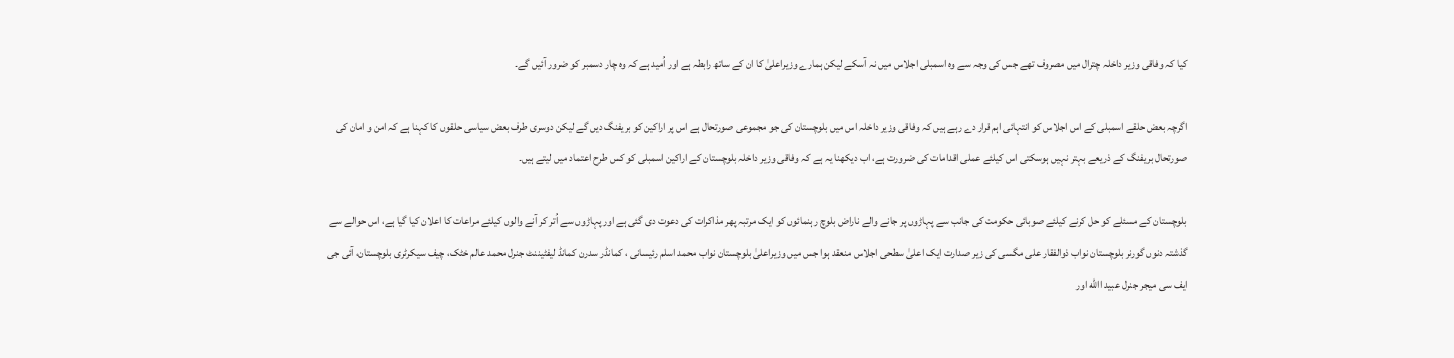کیا کہ وفاقی وزیر داخلہ چترال میں مصروف تھے جس کی وجہ سے وہ اسمبلی اجلاس میں نہ آسکے لیکن ہمارے وزیراعلیٰ کا ان کے ساتھ رابطہ ہے اور اُمید ہے کہ وہ چار دسمبر کو ضرور آئیں گے۔

اگرچہ بعض حلقے اسمبلی کے اس اجلاس کو انتہائی اہم قرار دے رہے ہیں کہ وفاقی وزیر داخلہ اس میں بلوچستان کی جو مجموعی صورتحال ہے اس پر اراکین کو بریفنگ دیں گے لیکن دوسری طرف بعض سیاسی حلقوں کا کہنا ہے کہ امن و امان کی صورتحال بریفنگ کے ذریعے بہتر نہیں ہوسکتی اس کیلئے عملی اقدامات کی ضرورت ہے، اب دیکھنا یہ ہے کہ وفاقی وزیر داخلہ بلوچستان کے اراکین اسمبلی کو کس طرح اعتماد میں لیتے ہیں۔

بلوچستان کے مسئلے کو حل کرنے کیلئے صوبائی حکومت کی جانب سے پہاڑوں پر جانے والے ناراض بلوچ رہنمائوں کو ایک مرتبہ پھر مذاکرات کی دعوت دی گئی ہے اور پہاڑوں سے اُتر کر آنے والوں کیلئے مراعات کا اعلان کیا گیا ہے، اس حوالے سے گذشتہ دنوں گورنر بلوچستان نواب ذوالفقار علی مگسی کی زیر صدارت ایک اعلیٰ سطحی اجلاس منعقد ہوا جس میں وزیراعلیٰ بلوچستان نواب محمد اسلم رئیسانی ، کمانڈر سدرن کمانڈ لیفٹیننٹ جنرل محمد عالم خٹک، چیف سیکرٹری بلوچستان، آئی جی ایف سی میجر جنرل عبید االله اور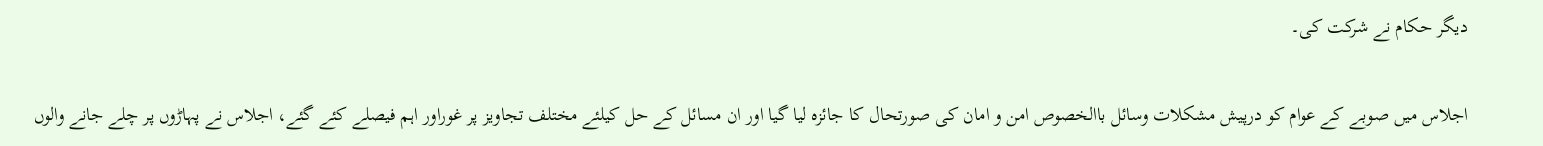دیگر حکام نے شرکت کی۔

اجلاس میں صوبے کے عوام کو درپیش مشکلات وسائل باالخصوص امن و امان کی صورتحال کا جائزہ لیا گیا اور ان مسائل کے حل کیلئے مختلف تجاویز پر غوراور اہم فیصلے کئے گئے، اجلاس نے پہاڑوں پر چلے جانے والوں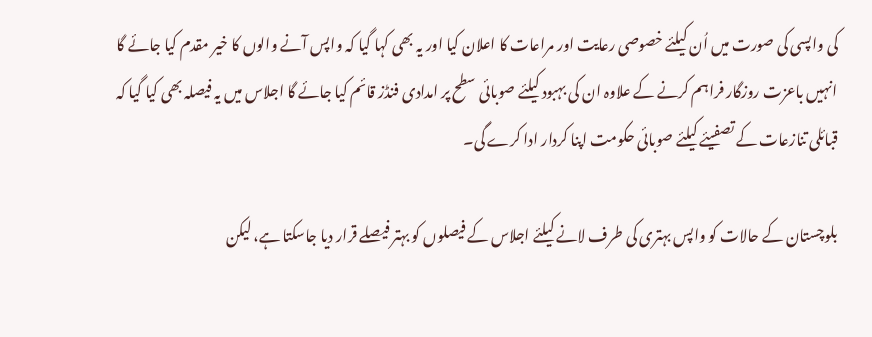کی واپسی کی صورت میں اُن کیلئے خصوصی رعایت اور مراعات کا اعلان کیا اور یہ بھی کہا گیا کہ واپس آنے والوں کا خیر مقدم کیا جائے گا انہیں باعزت روزگار فراہم کرنے کے علاوہ ان کی بہبود کیلئے صوبائی سطح پر امدادی فنڈز قائم کیا جائے گا اجلاس میں یہ فیصلہ بھی کیا گیا کہ قبائلی تنازعات کے تصفیئے کیلئے صوبائی حکومت اپنا کردار ادا کرے گی۔

بلوچستان کے حالات کو واپس بہتری کی طرف لانے کیلئے اجلاس کے فیصلوں کو بہتر فیصلے قرار دیا جاسکتا ہے، لیکن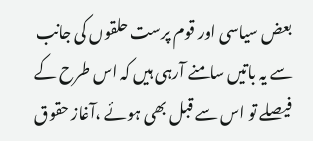بعض سیاسی اور قوم پرست حلقوں کی جانب سے یہ باتیں سامنے آرہی ہیں کہ اس طرح کے فیصلے تو اس سے قبل بھی ہوئے ،آغاز حقوق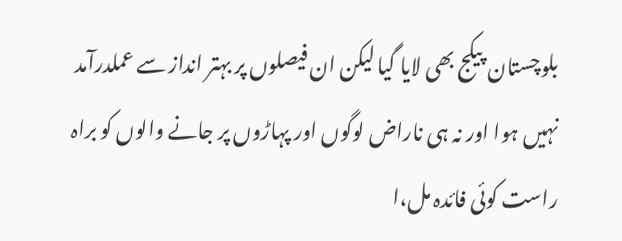بلوچستان پیکج بھی لایا گیا لیکن ان فیصلوں پر بہتر انداز سے عملدرآمد نہیں ہوا اور نہ ہی ناراض لوگوں اور پہاڑوں پر جانے والوں کو براہ راست کوئی فائدہ مل،ا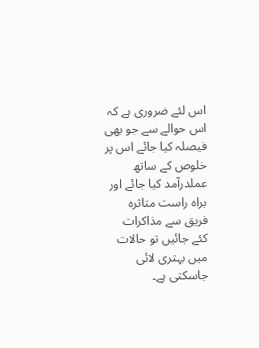اس لئے ضروری ہے کہ اس حوالے سے جو بھی فیصلہ کیا جائے اس پر خلوص کے ساتھ عملدرآمد کیا جائے اور براہ راست متاثرہ فریق سے مذاکرات کئے جائیں تو حالات میں بہتری لائی جاسکتی ہے۔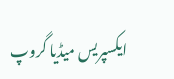ایکسپریس میڈیا گروپ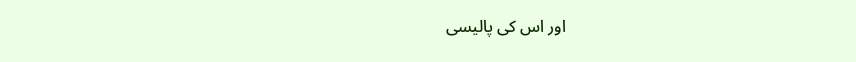اور اس کی پالیسی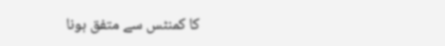کا کمنٹس سے متفق ہونا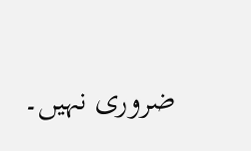ضروری نہیں۔